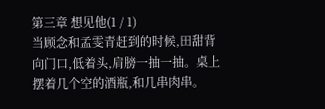第三章 想见他(1 / 1)
当顾念和孟雯青赶到的时候,田甜背向门口,低着头,肩膀一抽一抽。桌上摆着几个空的酒瓶,和几串肉串。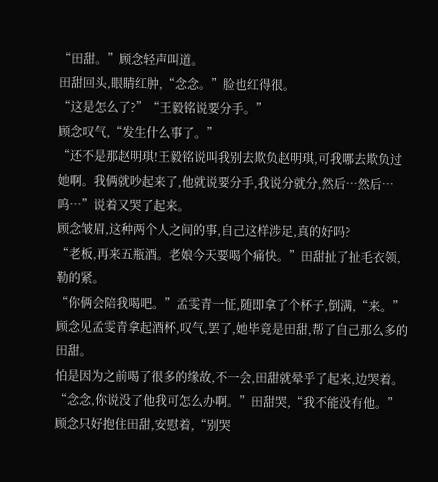“田甜。”顾念轻声叫道。
田甜回头,眼睛红肿,“念念。”脸也红得很。
“这是怎么了?”“王毅铭说要分手。”
顾念叹气,“发生什么事了。”
“还不是那赵明琪!王毅铭说叫我别去欺负赵明琪,可我哪去欺负过她啊。我俩就吵起来了,他就说要分手,我说分就分,然后…然后…呜…”说着又哭了起来。
顾念皱眉,这种两个人之间的事,自己这样涉足,真的好吗?
“老板,再来五瓶酒。老娘今天要喝个痛快。”田甜扯了扯毛衣领,勒的紧。
“你俩会陪我喝吧。”孟雯青一怔,随即拿了个杯子,倒满,“来。”
顾念见孟雯青拿起酒杯,叹气,罢了,她毕竟是田甜,帮了自己那么多的田甜。
怕是因为之前喝了很多的缘故,不一会,田甜就晕乎了起来,边哭着。
“念念,你说没了他我可怎么办啊。”田甜哭,“我不能没有他。”
顾念只好抱住田甜,安慰着,“别哭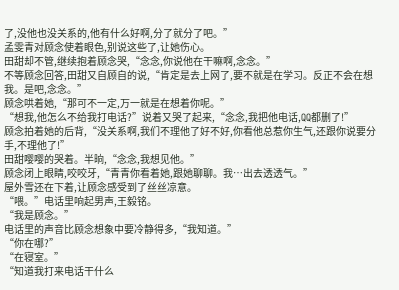了,没他也没关系的,他有什么好啊,分了就分了吧。”
孟雯青对顾念使着眼色,别说这些了,让她伤心。
田甜却不管,继续抱着顾念哭,“念念,你说他在干嘛啊,念念。”
不等顾念回答,田甜又自顾自的说,“肯定是去上网了,要不就是在学习。反正不会在想我。是吧,念念。”
顾念哄着她,“那可不一定,万一就是在想着你呢。”
“想我,他怎么不给我打电话?”说着又哭了起来,“念念,我把他电话,QQ都删了!”
顾念拍着她的后背,“没关系啊,我们不理他了好不好,你看他总惹你生气,还跟你说要分手,不理他了!”
田甜嘤嘤的哭着。半晌,“念念,我想见他。”
顾念闭上眼睛,咬咬牙,“青青你看着她,跟她聊聊。我…出去透透气。”
屋外雪还在下着,让顾念感受到了丝丝凉意。
“喂。”电话里响起男声,王毅铭。
“我是顾念。”
电话里的声音比顾念想象中要冷静得多,“我知道。”
“你在哪?”
“在寝室。”
“知道我打来电话干什么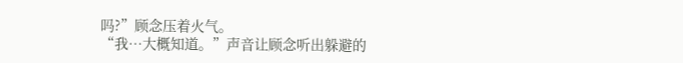吗?”顾念压着火气。
“我…大概知道。”声音让顾念听出躲避的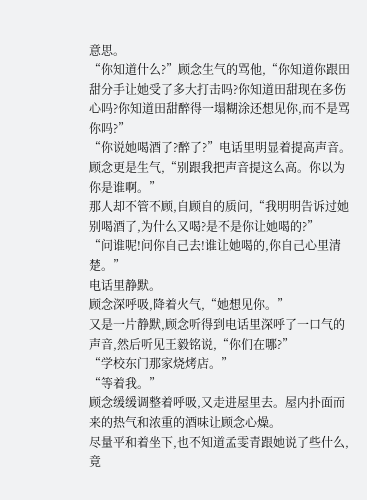意思。
“你知道什么?”顾念生气的骂他,“你知道你跟田甜分手让她受了多大打击吗?你知道田甜现在多伤心吗?你知道田甜醉得一塌糊涂还想见你,而不是骂你吗?”
“你说她喝酒了?醉了?”电话里明显着提高声音。
顾念更是生气,“别跟我把声音提这么高。你以为你是谁啊。”
那人却不管不顾,自顾自的质问,“我明明告诉过她别喝酒了,为什么又喝?是不是你让她喝的?”
“问谁呢!问你自己去!谁让她喝的,你自己心里清楚。”
电话里静默。
顾念深呼吸,降着火气,“她想见你。”
又是一片静默,顾念听得到电话里深呼了一口气的声音,然后听见王毅铭说,“你们在哪?”
“学校东门那家烧烤店。”
“等着我。”
顾念缓缓调整着呼吸,又走进屋里去。屋内扑面而来的热气和浓重的酒味让顾念心燥。
尽量平和着坐下,也不知道孟雯青跟她说了些什么,竟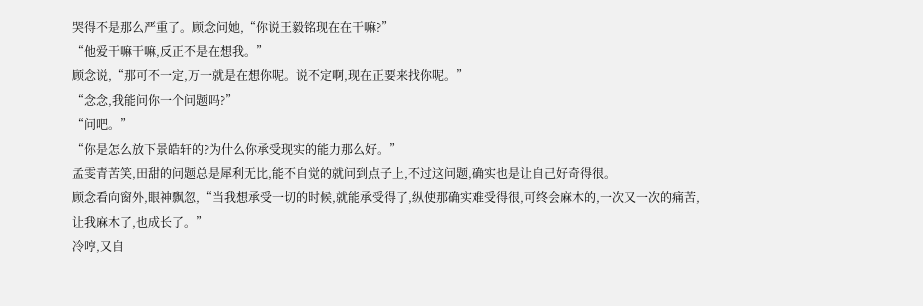哭得不是那么严重了。顾念问她,“你说王毅铭现在在干嘛?”
“他爱干嘛干嘛,反正不是在想我。”
顾念说,“那可不一定,万一就是在想你呢。说不定啊,现在正要来找你呢。”
“念念,我能问你一个问题吗?”
“问吧。”
“你是怎么放下景皓轩的?为什么你承受现实的能力那么好。”
孟雯青苦笑,田甜的问题总是犀利无比,能不自觉的就问到点子上,不过这问题,确实也是让自己好奇得很。
顾念看向窗外,眼神飘忽,“当我想承受一切的时候,就能承受得了,纵使那确实难受得很,可终会麻木的,一次又一次的痛苦,让我麻木了,也成长了。”
冷哼,又自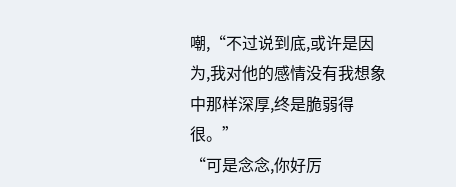嘲,“不过说到底,或许是因为,我对他的感情没有我想象中那样深厚,终是脆弱得很。”
“可是念念,你好厉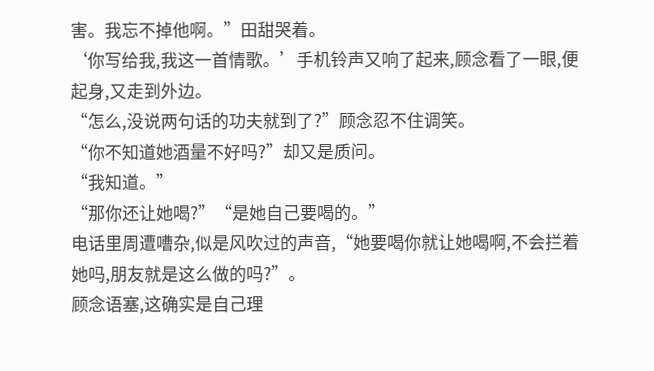害。我忘不掉他啊。”田甜哭着。
‘你写给我,我这一首情歌。’手机铃声又响了起来,顾念看了一眼,便起身,又走到外边。
“怎么,没说两句话的功夫就到了?”顾念忍不住调笑。
“你不知道她酒量不好吗?”却又是质问。
“我知道。”
“那你还让她喝?”“是她自己要喝的。”
电话里周遭嘈杂,似是风吹过的声音,“她要喝你就让她喝啊,不会拦着她吗,朋友就是这么做的吗?”。
顾念语塞,这确实是自己理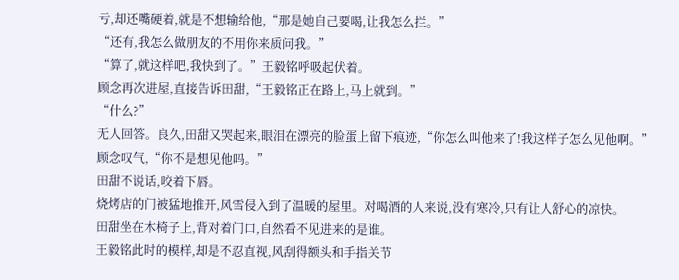亏,却还嘴硬着,就是不想输给他,“那是她自己要喝,让我怎么拦。”
“还有,我怎么做朋友的不用你来质问我。”
“算了,就这样吧,我快到了。”王毅铭呼吸起伏着。
顾念再次进屋,直接告诉田甜,“王毅铭正在路上,马上就到。”
“什么?”
无人回答。良久,田甜又哭起来,眼泪在漂亮的脸蛋上留下痕迹,“你怎么叫他来了!我这样子怎么见他啊。”
顾念叹气,“你不是想见他吗。”
田甜不说话,咬着下唇。
烧烤店的门被猛地推开,风雪侵入到了温暖的屋里。对喝酒的人来说,没有寒冷,只有让人舒心的凉快。
田甜坐在木椅子上,背对着门口,自然看不见进来的是谁。
王毅铭此时的模样,却是不忍直视,风刮得额头和手指关节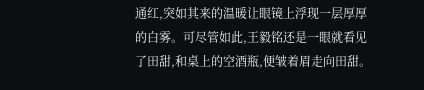通红,突如其来的温暖让眼镜上浮现一层厚厚的白雾。可尽管如此,王毅铭还是一眼就看见了田甜,和桌上的空酒瓶,便皱着眉走向田甜。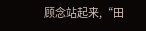顾念站起来,“田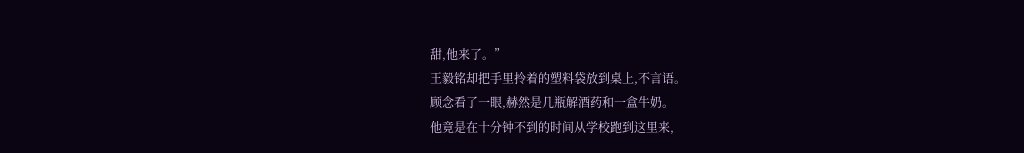甜,他来了。”
王毅铭却把手里拎着的塑料袋放到桌上,不言语。
顾念看了一眼,赫然是几瓶解酒药和一盒牛奶。
他竟是在十分钟不到的时间从学校跑到这里来,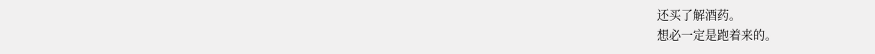还买了解酒药。
想必一定是跑着来的。